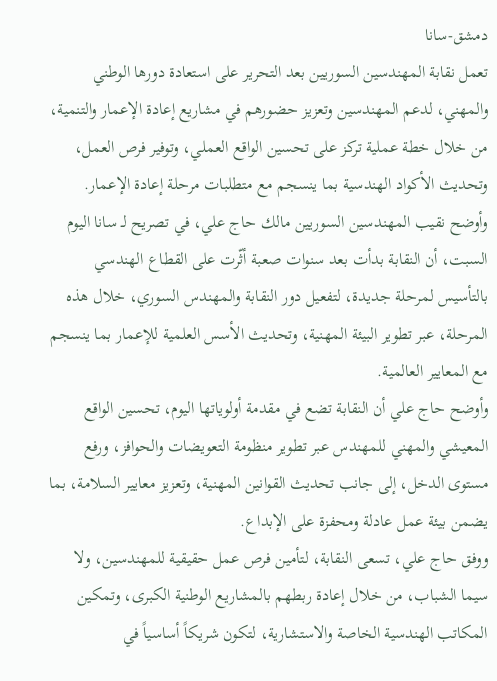دمشق-سانا
تعمل نقابة المهندسين السوريين بعد التحرير على استعادة دورها الوطني والمهني، لدعم المهندسين وتعزيز حضورهم في مشاريع إعادة الإعمار والتنمية، من خلال خطة عملية تركز على تحسين الواقع العملي، وتوفير فرص العمل، وتحديث الأكواد الهندسية بما ينسجم مع متطلبات مرحلة إعادة الإعمار.
وأوضح نقيب المهندسين السوريين مالك حاج علي، في تصريح لـ سانا اليوم السبت، أن النقابة بدأت بعد سنوات صعبة أثّرت على القطاع الهندسي بالتأسيس لمرحلة جديدة، لتفعيل دور النقابة والمهندس السوري، خلال هذه المرحلة، عبر تطوير البيئة المهنية، وتحديث الأسس العلمية للإعمار بما ينسجم مع المعايير العالمية.
وأوضح حاج علي أن النقابة تضع في مقدمة أولوياتها اليوم، تحسين الواقع المعيشي والمهني للمهندس عبر تطوير منظومة التعويضات والحوافز، ورفع مستوى الدخل، إلى جانب تحديث القوانين المهنية، وتعزيز معايير السلامة، بما يضمن بيئة عمل عادلة ومحفزة على الإبداع.
ووفق حاج علي، تسعى النقابة، لتأمين فرص عمل حقيقية للمهندسين، ولا سيما الشباب، من خلال إعادة ربطهم بالمشاريع الوطنية الكبرى، وتمكين المكاتب الهندسية الخاصة والاستشارية، لتكون شريكاً أساسياً في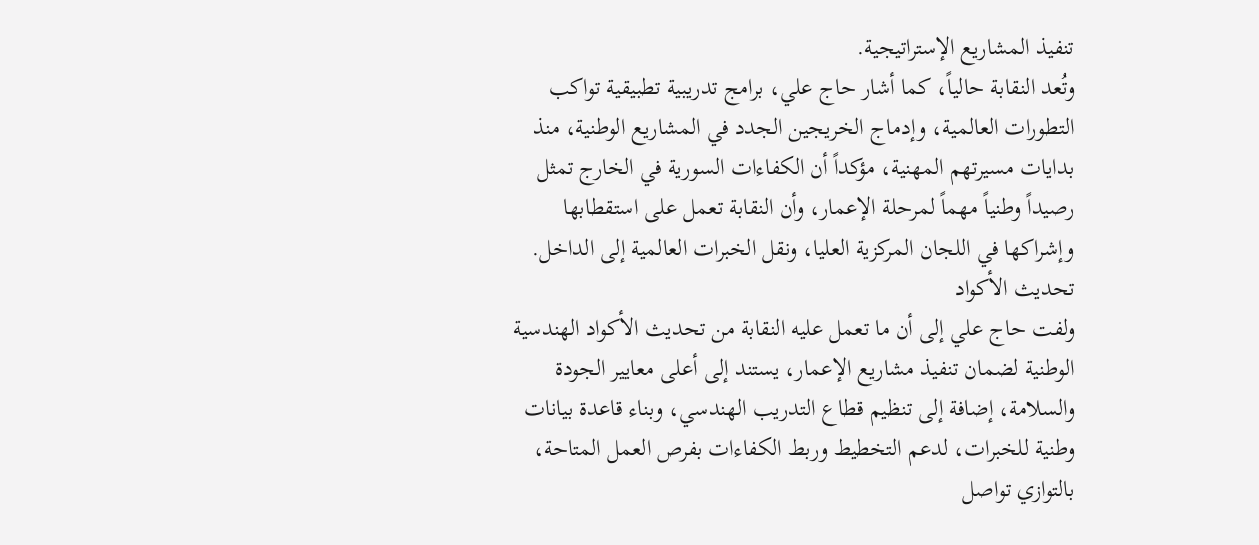تنفيذ المشاريع الإستراتيجية.
وتُعد النقابة حالياً، كما أشار حاج علي، برامج تدريبية تطبيقية تواكب التطورات العالمية، وإدماج الخريجين الجدد في المشاريع الوطنية، منذ بدايات مسيرتهم المهنية، مؤكداً أن الكفاءات السورية في الخارج تمثل رصيداً وطنياً مهماً لمرحلة الإعمار، وأن النقابة تعمل على استقطابها وإشراكها في اللجان المركزية العليا، ونقل الخبرات العالمية إلى الداخل.
تحديث الأكواد
ولفت حاج علي إلى أن ما تعمل عليه النقابة من تحديث الأكواد الهندسية الوطنية لضمان تنفيذ مشاريع الإعمار، يستند إلى أعلى معايير الجودة والسلامة، إضافة إلى تنظيم قطاع التدريب الهندسي، وبناء قاعدة بيانات وطنية للخبرات، لدعم التخطيط وربط الكفاءات بفرص العمل المتاحة، بالتوازي تواصل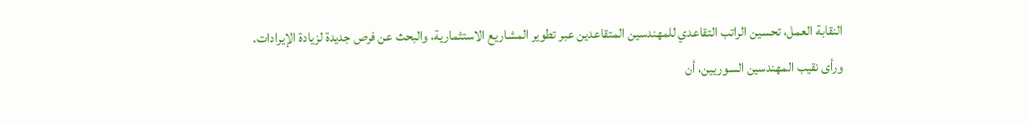النقابة العمل، تحسين الراتب التقاعدي للمهندسين المتقاعدين عبر تطوير المشاريع الاستثمارية، والبحث عن فرص جديدة لزيادة الإيرادات.
ورأى نقيب المهندسين السوريين، أن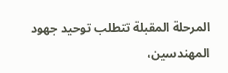المرحلة المقبلة تتطلب توحيد جهود المهندسين،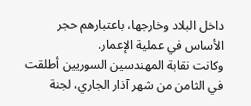داخل البلاد وخارجها، باعتبارهم حجر الأساس في عملية الإعمار.
وكانت نقابة المهندسين السوريين أطلقت في الثامن من شهر آذار الجاري، لجنة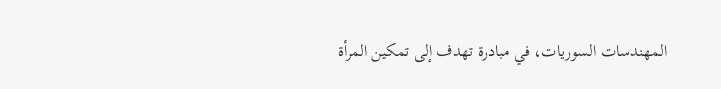المهندسات السوريات، في مبادرة تهدف إلى تمكين المرأة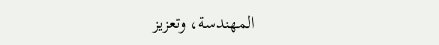المهندسة، وتعزيز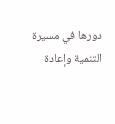دورها في مسيرة التنمية وإعادة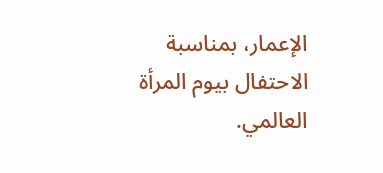الإعمار، بمناسبة الاحتفال بيوم المرأة العالمي.